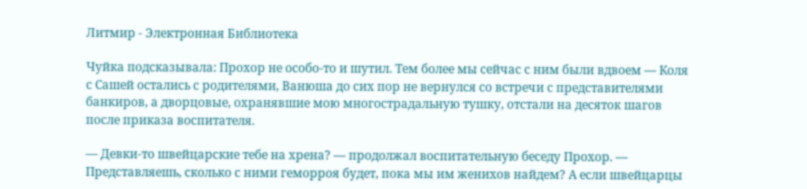Литмир - Электронная Библиотека

Чуйка подсказывала: Прохор не особо-то и шутил. Тем более мы сейчас с ним были вдвоем — Коля с Сашей остались с родителями, Ванюша до сих пор не вернулся со встречи с представителями банкиров, а дворцовые, охранявшие мою многострадальную тушку, отстали на десяток шагов после приказа воспитателя.

— Девки-то швейцарские тебе на хрена? — продолжал воспитательную беседу Прохор. — Представляешь, сколько с ними геморроя будет, пока мы им женихов найдем? А если швейцарцы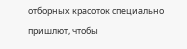отборных красоток специально пришлют, чтобы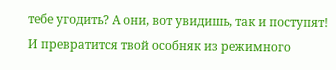тебе угодить? А они, вот увидишь, так и поступят! И превратится твой особняк из режимного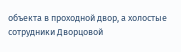объекта в проходной двор, а холостые сотрудники Дворцовой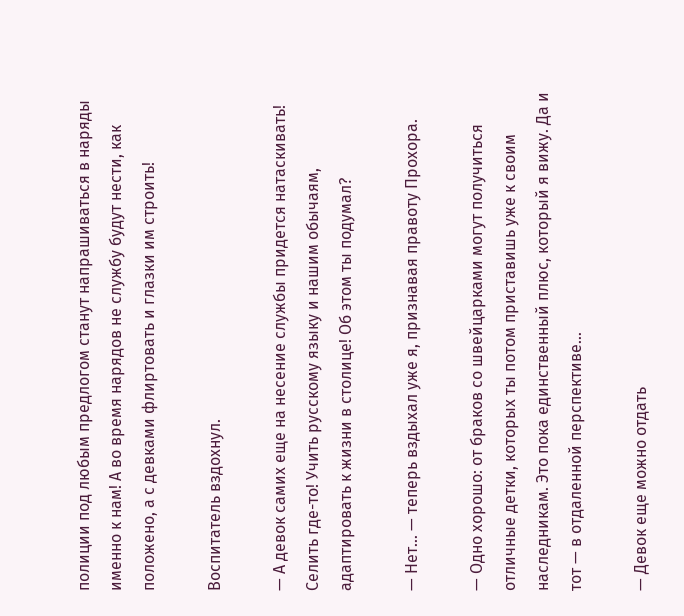полиции под любым предлогом станут напрашиваться в наряды именно к нам! А во время нарядов не службу будут нести, как положено, а с девками флиртовать и глазки им строить!

Воспитатель вздохнул.

— А девок самих еще на несение службы придется натаскивать! Селить где-то! Учить русскому языку и нашим обычаям, адаптировать к жизни в столице! Об этом ты подумал?

— Нет… — теперь вздыхал уже я, признавая правоту Прохора.

— Одно хорошо: от браков со швейцарками могут получиться отличные детки, которых ты потом приставишь уже к своим наследникам. Это пока единственный плюс, который я вижу. Да и тот — в отдаленной перспективе…

— Девок еще можно отдать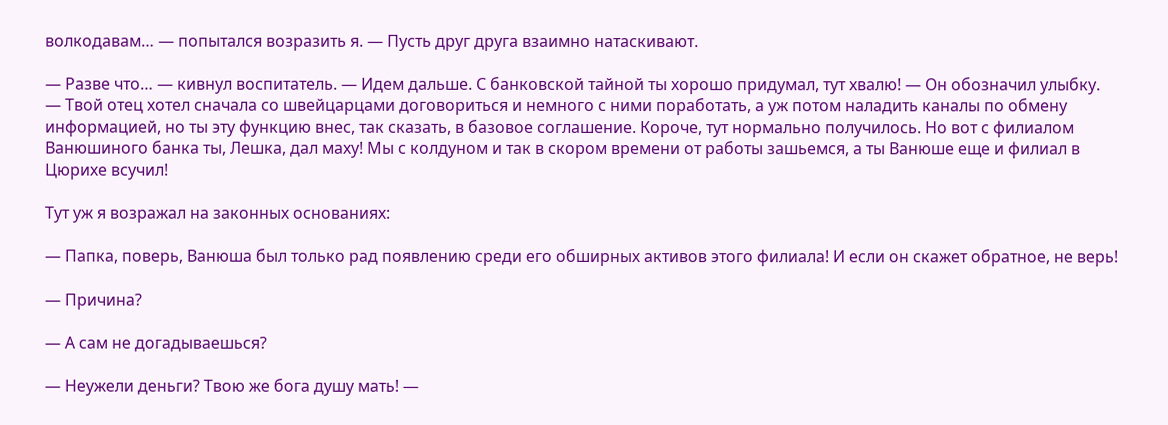волкодавам… — попытался возразить я. — Пусть друг друга взаимно натаскивают.

— Разве что… — кивнул воспитатель. — Идем дальше. С банковской тайной ты хорошо придумал, тут хвалю! — Он обозначил улыбку. — Твой отец хотел сначала со швейцарцами договориться и немного с ними поработать, а уж потом наладить каналы по обмену информацией, но ты эту функцию внес, так сказать, в базовое соглашение. Короче, тут нормально получилось. Но вот с филиалом Ванюшиного банка ты, Лешка, дал маху! Мы с колдуном и так в скором времени от работы зашьемся, а ты Ванюше еще и филиал в Цюрихе всучил!

Тут уж я возражал на законных основаниях:

— Папка, поверь, Ванюша был только рад появлению среди его обширных активов этого филиала! И если он скажет обратное, не верь!

— Причина?

— А сам не догадываешься?

— Неужели деньги? Твою же бога душу мать! —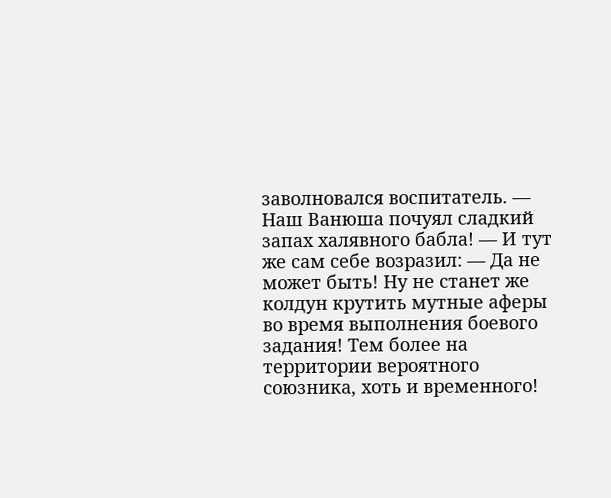заволновался воспитатель. — Наш Ванюша почуял сладкий запах халявного бабла! — И тут же сам себе возразил: — Да не может быть! Ну не станет же колдун крутить мутные аферы во время выполнения боевого задания! Тем более на территории вероятного союзника, хоть и временного!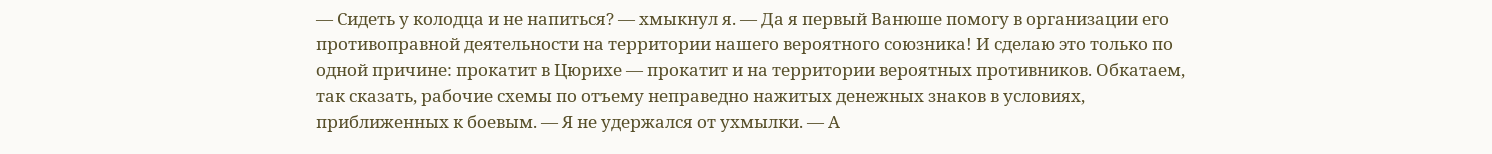— Сидеть у колодца и не напиться? — хмыкнул я. — Да я первый Ванюше помогу в организации его противоправной деятельности на территории нашего вероятного союзника! И сделаю это только по одной причине: прокатит в Цюрихе — прокатит и на территории вероятных противников. Обкатаем, так сказать, рабочие схемы по отъему неправедно нажитых денежных знаков в условиях, приближенных к боевым. — Я не удержался от ухмылки. — А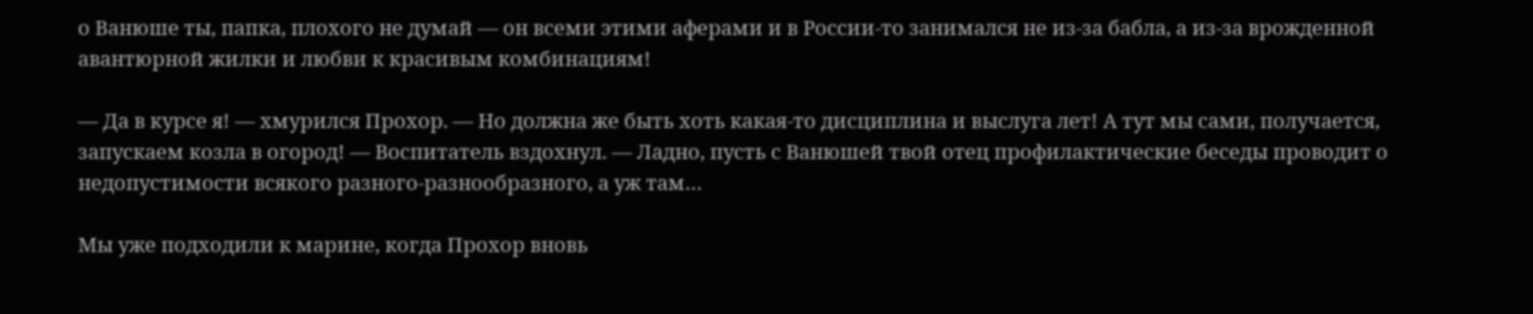о Ванюше ты, папка, плохого не думай — он всеми этими аферами и в России-то занимался не из-за бабла, а из-за врожденной авантюрной жилки и любви к красивым комбинациям!

— Да в курсе я! — хмурился Прохор. — Но должна же быть хоть какая-то дисциплина и выслуга лет! А тут мы сами, получается, запускаем козла в огород! — Воспитатель вздохнул. — Ладно, пусть с Ванюшей твой отец профилактические беседы проводит о недопустимости всякого разного-разнообразного, а уж там…

Мы уже подходили к марине, когда Прохор вновь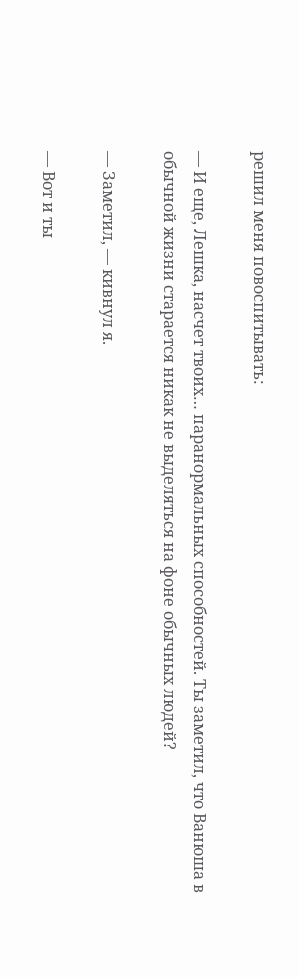решил меня повоспитывать:

— И еще, Лешка, насчет твоих… паранормальных способностей. Ты заметил, что Ванюша в обычной жизни старается никак не выделяться на фоне обычных людей?

— Заметил, — кивнул я.

— Вот и ты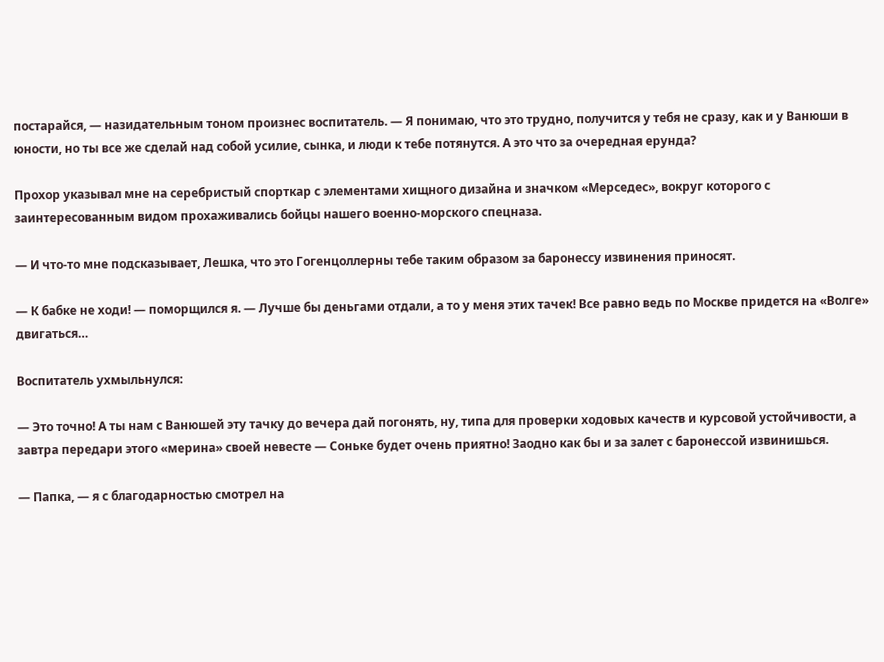постарайся, — назидательным тоном произнес воспитатель. — Я понимаю, что это трудно, получится у тебя не сразу, как и у Ванюши в юности, но ты все же сделай над собой усилие, сынка, и люди к тебе потянутся. А это что за очередная ерунда?

Прохор указывал мне на серебристый спорткар с элементами хищного дизайна и значком «Мерседес», вокруг которого с заинтересованным видом прохаживались бойцы нашего военно-морского спецназа.

— И что-то мне подсказывает, Лешка, что это Гогенцоллерны тебе таким образом за баронессу извинения приносят.

— К бабке не ходи! — поморщился я. — Лучше бы деньгами отдали, а то у меня этих тачек! Все равно ведь по Москве придется на «Волге» двигаться…

Воспитатель ухмыльнулся:

— Это точно! А ты нам с Ванюшей эту тачку до вечера дай погонять, ну, типа для проверки ходовых качеств и курсовой устойчивости, а завтра передари этого «мерина» своей невесте — Соньке будет очень приятно! Заодно как бы и за залет с баронессой извинишься.

— Папка, — я с благодарностью смотрел на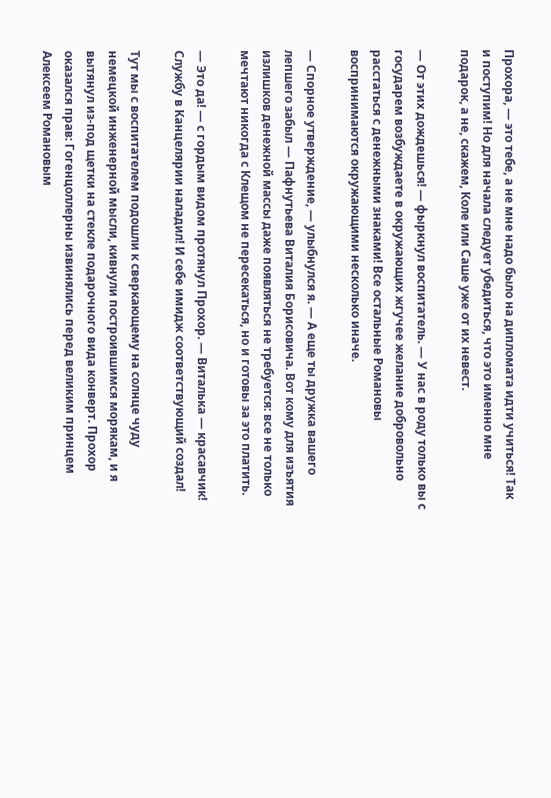Прохора, — это тебе, а не мне надо было на дипломата идти учиться! Так и поступим! Но для начала следует убедиться, что это именно мне подарок, а не, скажем, Коле или Саше уже от их невест.

— От этих дождешься! — фыркнул воспитатель. — У нас в роду только вы с государем возбуждаете в окружающих жгучее желание добровольно расстаться с денежными знаками! Все остальные Романовы воспринимаются окружающими несколько иначе.

— Спорное утверждение, — улыбнулся я. — А еще ты дружка вашего лепшего забыл — Пафнутьева Виталия Борисовича. Вот кому для изъятия излишков денежной массы даже появляться не требуется: все не только мечтают никогда с Клещом не пересекаться, но и готовы за это платить.

— Это да! — с гордым видом протянул Прохор. — Виталька — красавчик! Службу в Канцелярии наладил! И себе имидж соответствующий создал!

Тут мы с воспитателем подошли к сверкающему на солнце чуду немецкой инженерной мысли, кивнули построившимся морякам, и я вытянул из-под щетки на стекле подарочного вида конверт. Прохор оказался прав: Гогенцоллерны извинялись перед великим принцем Алексеем Романовым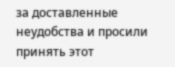за доставленные неудобства и просили принять этот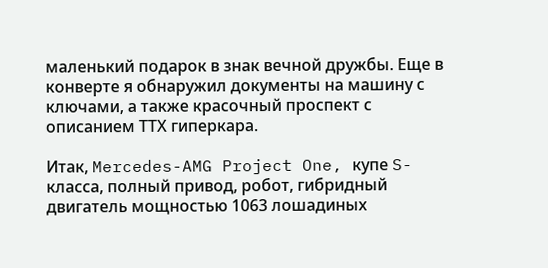маленький подарок в знак вечной дружбы. Еще в конверте я обнаружил документы на машину с ключами, а также красочный проспект с описанием ТТХ гиперкара.

Итак, Mercedes-AMG Project One, купе S-класса, полный привод, робот, гибридный двигатель мощностью 1063 лошадиных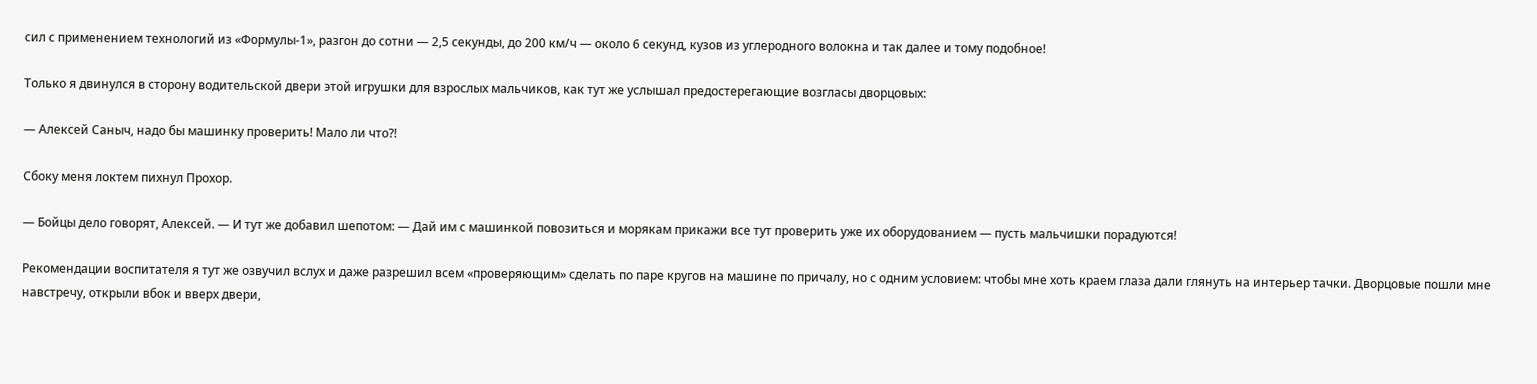сил с применением технологий из «Формулы-1», разгон до сотни — 2,5 секунды, до 200 км/ч — около 6 секунд, кузов из углеродного волокна и так далее и тому подобное!

Только я двинулся в сторону водительской двери этой игрушки для взрослых мальчиков, как тут же услышал предостерегающие возгласы дворцовых:

— Алексей Саныч, надо бы машинку проверить! Мало ли что⁈

Сбоку меня локтем пихнул Прохор.

— Бойцы дело говорят, Алексей. — И тут же добавил шепотом: — Дай им с машинкой повозиться и морякам прикажи все тут проверить уже их оборудованием — пусть мальчишки порадуются!

Рекомендации воспитателя я тут же озвучил вслух и даже разрешил всем «проверяющим» сделать по паре кругов на машине по причалу, но с одним условием: чтобы мне хоть краем глаза дали глянуть на интерьер тачки. Дворцовые пошли мне навстречу, открыли вбок и вверх двери,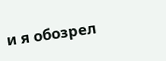и я обозрел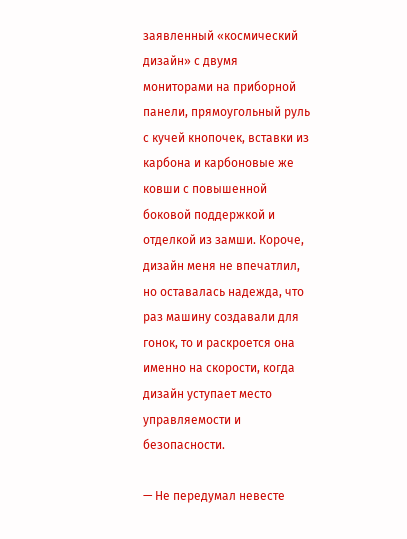заявленный «космический дизайн» с двумя мониторами на приборной панели, прямоугольный руль с кучей кнопочек, вставки из карбона и карбоновые же ковши с повышенной боковой поддержкой и отделкой из замши. Короче, дизайн меня не впечатлил, но оставалась надежда, что раз машину создавали для гонок, то и раскроется она именно на скорости, когда дизайн уступает место управляемости и безопасности.

— Не передумал невесте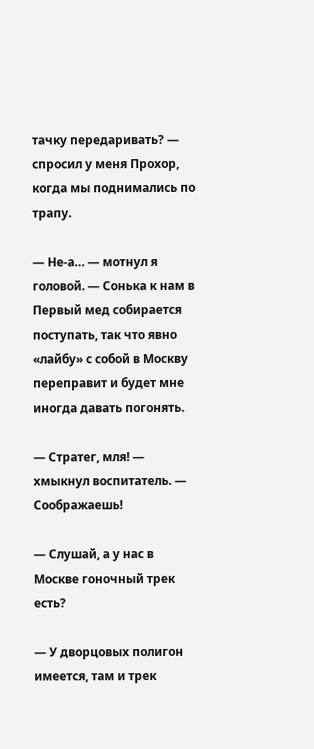тачку передаривать? — спросил у меня Прохор, когда мы поднимались по трапу.

— Не-а… — мотнул я головой. — Сонька к нам в Первый мед собирается поступать, так что явно «лайбу» с собой в Москву переправит и будет мне иногда давать погонять.

— Стратег, мля! — хмыкнул воспитатель. — Соображаешь!

— Слушай, а у нас в Москве гоночный трек есть?

— У дворцовых полигон имеется, там и трек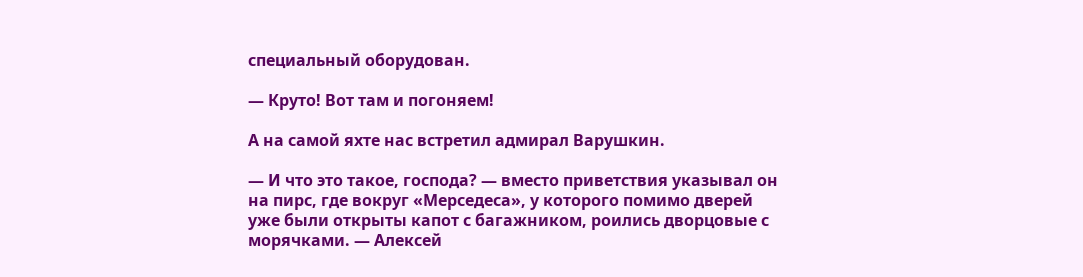специальный оборудован.

— Круто! Вот там и погоняем!

А на самой яхте нас встретил адмирал Варушкин.

— И что это такое, господа? — вместо приветствия указывал он на пирс, где вокруг «Мерседеса», у которого помимо дверей уже были открыты капот с багажником, роились дворцовые с морячками. — Алексей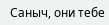Саныч, они тебе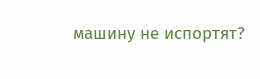машину не испортят?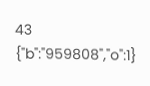43
{"b":"959808","o":1}